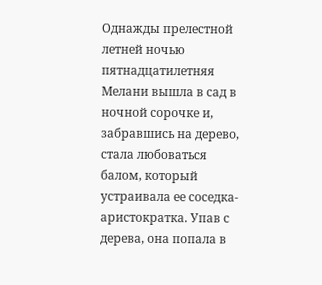Однажды прелестной летней ночью пятнадцатилетняя Мелани вышла в сад в ночной сорочке и, забравшись на дерево, стала любоваться балом, который устраивала ее соседка-аристократка. Упав с дерева, она попала в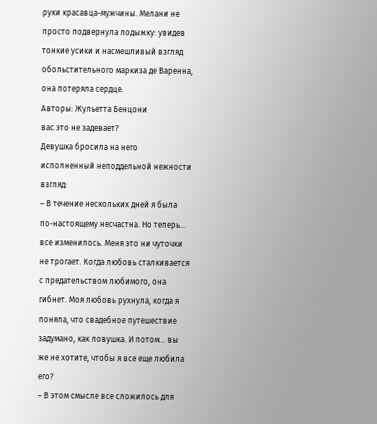руки красавца-мужчины. Мелани не просто подвернула лодыжку: увидев тонкие усики и насмешливый взгляд обольстительного маркиза де Варенна, она потеряла сердце.
Авторы: Жульетта Бенцони
вас это не задевает?
Девушка бросила на него исполненный неподдельной нежности взгляд:
– В течение нескольких дней я была по-настоящему несчастна. Но теперь… все изменилось. Меня это ни чуточки не трогает. Когда любовь сталкивается с предательством любимого, она гибнет. Моя любовь рухнула, когда я поняла, что свадебное путешествие задумано, как ловушка. И потом… вы же не хотите, чтобы я все еще любила его?
– В этом смысле все сложилось для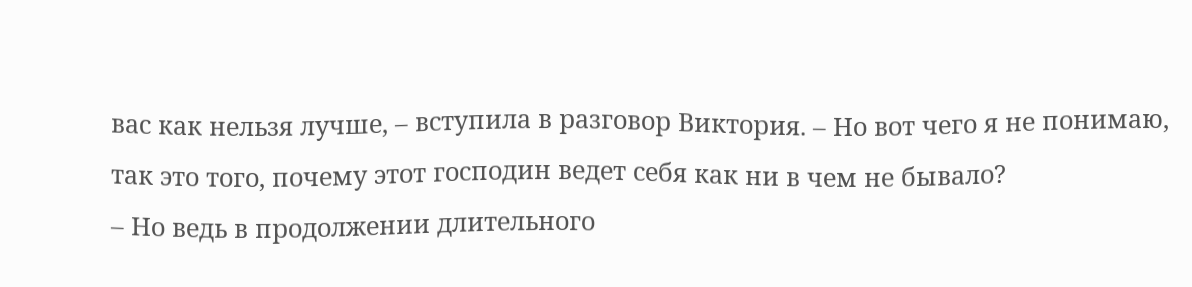вас как нельзя лучше, – вступила в разговор Виктория. – Но вот чего я не понимаю, так это того, почему этот господин ведет себя как ни в чем не бывало?
– Но ведь в продолжении длительного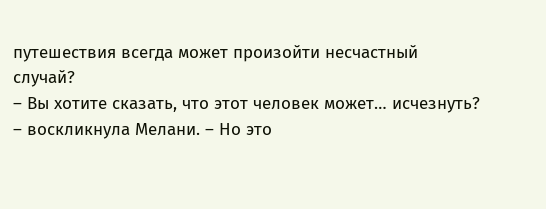путешествия всегда может произойти несчастный случай?
– Вы хотите сказать, что этот человек может… исчезнуть? – воскликнула Мелани. – Но это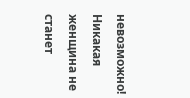невозможно! Никакая женщина не станет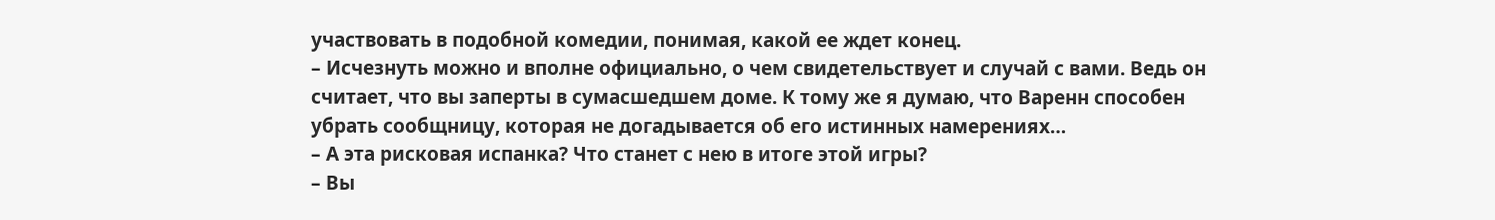участвовать в подобной комедии, понимая, какой ее ждет конец.
– Исчезнуть можно и вполне официально, о чем свидетельствует и случай с вами. Ведь он считает, что вы заперты в сумасшедшем доме. К тому же я думаю, что Варенн способен убрать сообщницу, которая не догадывается об его истинных намерениях…
– А эта рисковая испанка? Что станет с нею в итоге этой игры?
– Вы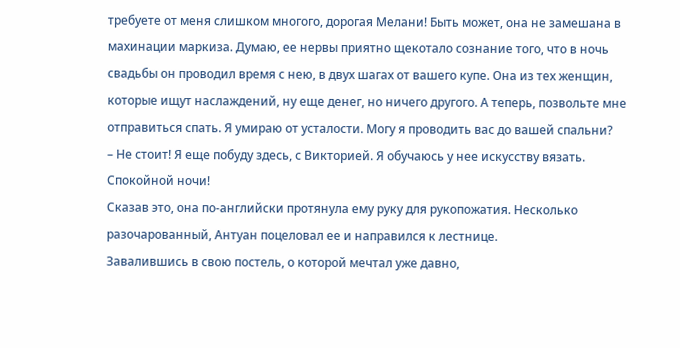требуете от меня слишком многого, дорогая Мелани! Быть может, она не замешана в махинации маркиза. Думаю, ее нервы приятно щекотало сознание того, что в ночь свадьбы он проводил время с нею, в двух шагах от вашего купе. Она из тех женщин, которые ищут наслаждений, ну еще денег, но ничего другого. А теперь, позвольте мне отправиться спать. Я умираю от усталости. Могу я проводить вас до вашей спальни?
– Не стоит! Я еще побуду здесь, с Викторией. Я обучаюсь у нее искусству вязать. Спокойной ночи!
Сказав это, она по-английски протянула ему руку для рукопожатия. Несколько разочарованный, Антуан поцеловал ее и направился к лестнице.
Завалившись в свою постель, о которой мечтал уже давно,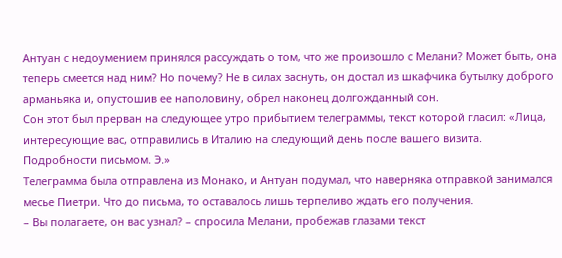Антуан с недоумением принялся рассуждать о том, что же произошло с Мелани? Может быть, она теперь смеется над ним? Но почему? Не в силах заснуть, он достал из шкафчика бутылку доброго арманьяка и, опустошив ее наполовину, обрел наконец долгожданный сон.
Сон этот был прерван на следующее утро прибытием телеграммы, текст которой гласил: «Лица, интересующие вас, отправились в Италию на следующий день после вашего визита. Подробности письмом. Э.»
Телеграмма была отправлена из Монако, и Антуан подумал, что наверняка отправкой занимался месье Пиетри. Что до письма, то оставалось лишь терпеливо ждать его получения.
– Вы полагаете, он вас узнал? – спросила Мелани, пробежав глазами текст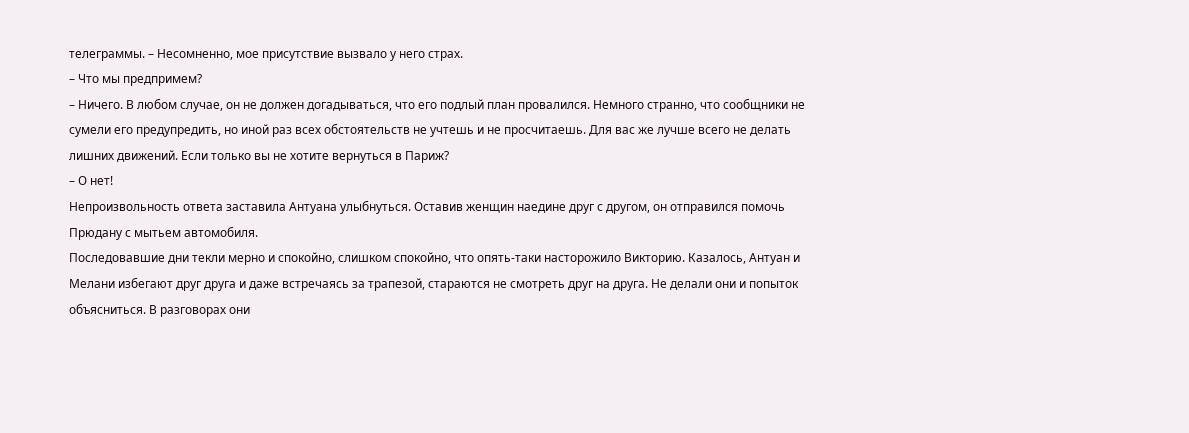телеграммы. – Несомненно, мое присутствие вызвало у него страх.
– Что мы предпримем?
– Ничего. В любом случае, он не должен догадываться, что его подлый план провалился. Немного странно, что сообщники не сумели его предупредить, но иной раз всех обстоятельств не учтешь и не просчитаешь. Для вас же лучше всего не делать лишних движений. Если только вы не хотите вернуться в Париж?
– О нет!
Непроизвольность ответа заставила Антуана улыбнуться. Оставив женщин наедине друг с другом, он отправился помочь Прюдану с мытьем автомобиля.
Последовавшие дни текли мерно и спокойно, слишком спокойно, что опять-таки насторожило Викторию. Казалось, Антуан и Мелани избегают друг друга и даже встречаясь за трапезой, стараются не смотреть друг на друга. Не делали они и попыток объясниться. В разговорах они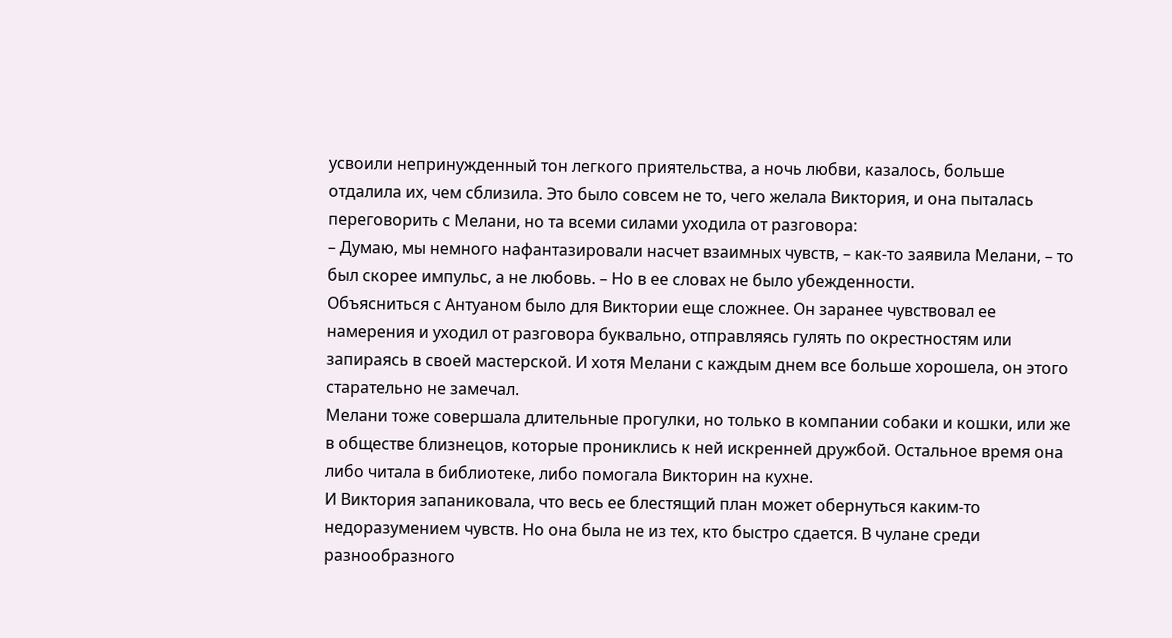усвоили непринужденный тон легкого приятельства, а ночь любви, казалось, больше отдалила их, чем сблизила. Это было совсем не то, чего желала Виктория, и она пыталась переговорить с Мелани, но та всеми силами уходила от разговора:
– Думаю, мы немного нафантазировали насчет взаимных чувств, – как-то заявила Мелани, – то был скорее импульс, а не любовь. – Но в ее словах не было убежденности.
Объясниться с Антуаном было для Виктории еще сложнее. Он заранее чувствовал ее намерения и уходил от разговора буквально, отправляясь гулять по окрестностям или запираясь в своей мастерской. И хотя Мелани с каждым днем все больше хорошела, он этого старательно не замечал.
Мелани тоже совершала длительные прогулки, но только в компании собаки и кошки, или же в обществе близнецов, которые прониклись к ней искренней дружбой. Остальное время она либо читала в библиотеке, либо помогала Викторин на кухне.
И Виктория запаниковала, что весь ее блестящий план может обернуться каким-то недоразумением чувств. Но она была не из тех, кто быстро сдается. В чулане среди разнообразного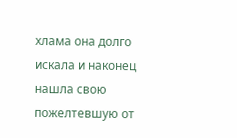хлама она долго искала и наконец нашла свою пожелтевшую от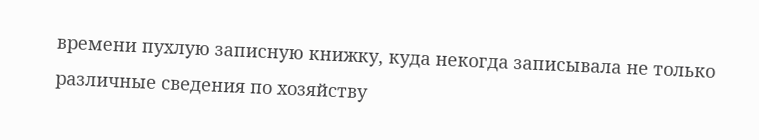времени пухлую записную книжку, куда некогда записывала не только различные сведения по хозяйству